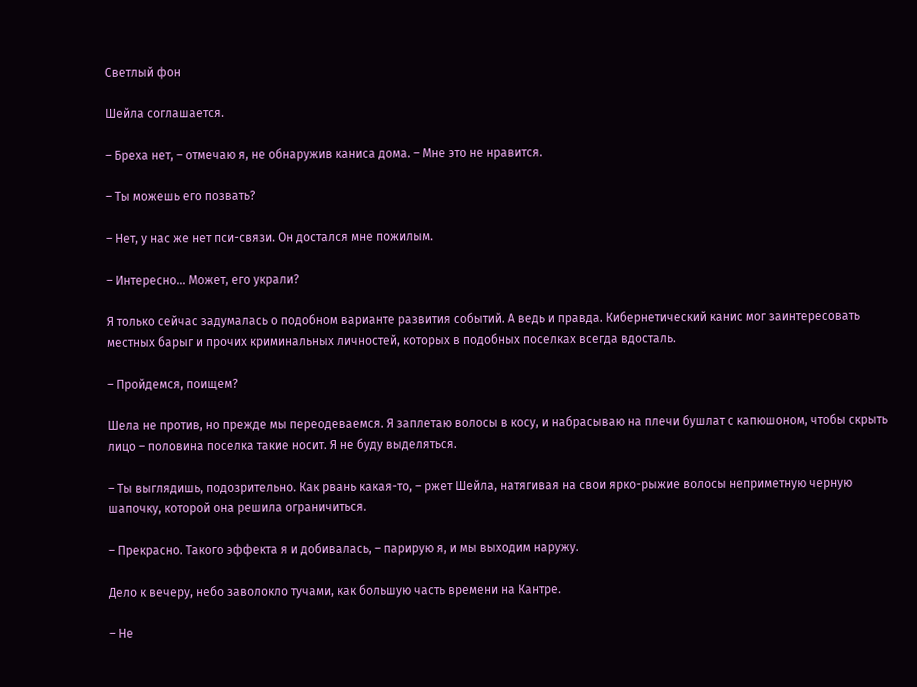Светлый фон

Шейла соглашается.

– Бреха нет, – отмечаю я, не обнаружив каниса дома. – Мне это не нравится.

– Ты можешь его позвать?

– Нет, у нас же нет пси-связи. Он достался мне пожилым.

– Интересно… Может, его украли?

Я только сейчас задумалась о подобном варианте развития событий. А ведь и правда. Кибернетический канис мог заинтересовать местных барыг и прочих криминальных личностей, которых в подобных поселках всегда вдосталь.

– Пройдемся, поищем?

Шела не против, но прежде мы переодеваемся. Я заплетаю волосы в косу, и набрасываю на плечи бушлат с капюшоном, чтобы скрыть лицо – половина поселка такие носит. Я не буду выделяться.

– Ты выглядишь, подозрительно. Как рвань какая-то, – ржет Шейла, натягивая на свои ярко-рыжие волосы неприметную черную шапочку, которой она решила ограничиться.

– Прекрасно. Такого эффекта я и добивалась, – парирую я, и мы выходим наружу.

Дело к вечеру, небо заволокло тучами, как большую часть времени на Кантре.

– Не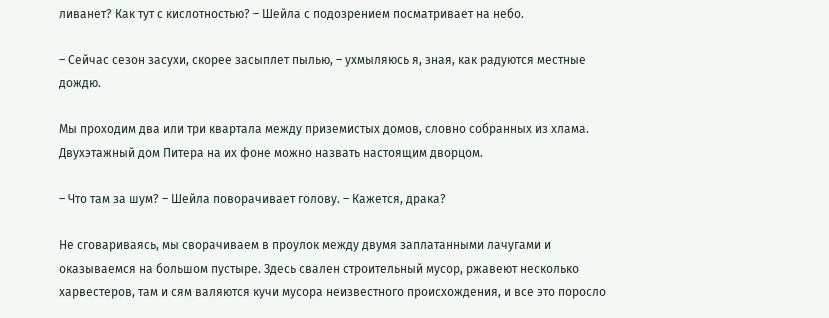ливанет? Как тут с кислотностью? – Шейла с подозрением посматривает на небо.

– Сейчас сезон засухи, скорее засыплет пылью, – ухмыляюсь я, зная, как радуются местные дождю.

Мы проходим два или три квартала между приземистых домов, словно собранных из хлама. Двухэтажный дом Питера на их фоне можно назвать настоящим дворцом.

– Что там за шум? – Шейла поворачивает голову. – Кажется, драка?

Не сговариваясь, мы сворачиваем в проулок между двумя заплатанными лачугами и оказываемся на большом пустыре. Здесь свален строительный мусор, ржавеют несколько харвестеров, там и сям валяются кучи мусора неизвестного происхождения, и все это поросло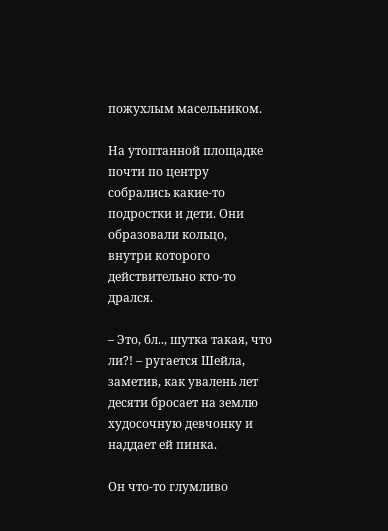пожухлым масельником.

На утоптанной площадке почти по центру собрались какие-то подростки и дети. Они образовали кольцо, внутри которого действительно кто-то дрался.

– Это, бл.., шутка такая, что ли?! – ругается Шейла, заметив, как увалень лет десяти бросает на землю худосочную девчонку и наддает ей пинка.

Он что-то глумливо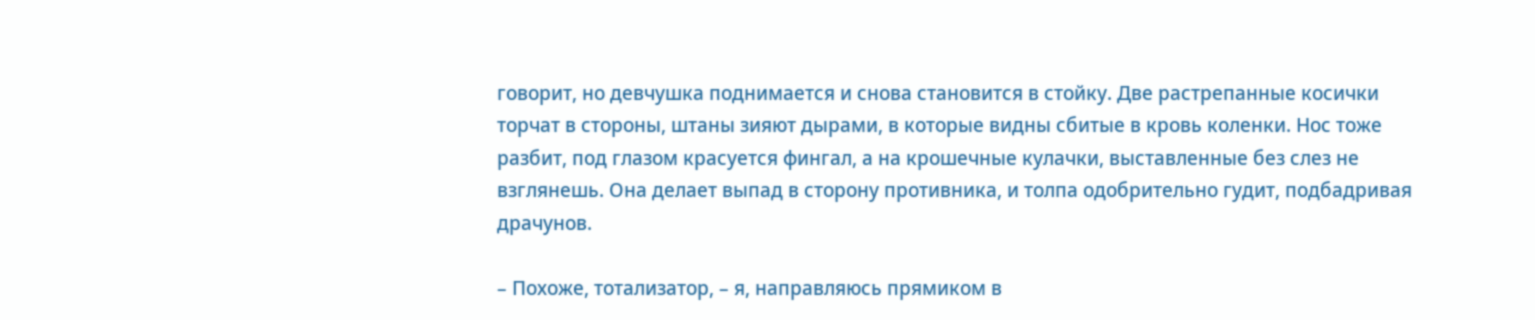говорит, но девчушка поднимается и снова становится в стойку. Две растрепанные косички торчат в стороны, штаны зияют дырами, в которые видны сбитые в кровь коленки. Нос тоже разбит, под глазом красуется фингал, а на крошечные кулачки, выставленные без слез не взглянешь. Она делает выпад в сторону противника, и толпа одобрительно гудит, подбадривая драчунов.

– Похоже, тотализатор, – я, направляюсь прямиком в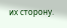их сторону.